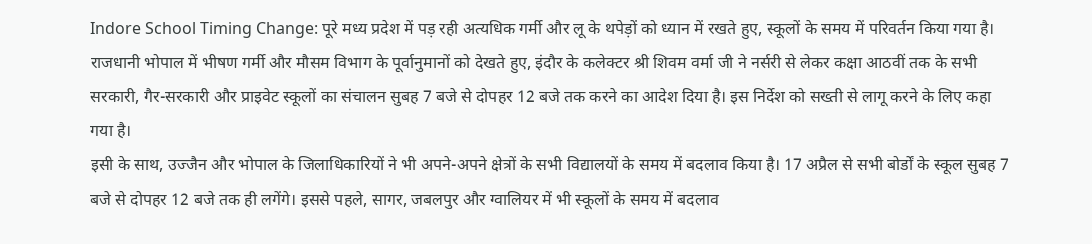Indore School Timing Change: पूरे मध्य प्रदेश में पड़ रही अत्यधिक गर्मी और लू के थपेड़ों को ध्यान में रखते हुए, स्कूलों के समय में परिवर्तन किया गया है। राजधानी भोपाल में भीषण गर्मी और मौसम विभाग के पूर्वानुमानों को देखते हुए, इंदौर के कलेक्टर श्री शिवम वर्मा जी ने नर्सरी से लेकर कक्षा आठवीं तक के सभी सरकारी, गैर-सरकारी और प्राइवेट स्कूलों का संचालन सुबह 7 बजे से दोपहर 12 बजे तक करने का आदेश दिया है। इस निर्देश को सख्ती से लागू करने के लिए कहा गया है।
इसी के साथ, उज्जैन और भोपाल के जिलाधिकारियों ने भी अपने-अपने क्षेत्रों के सभी विद्यालयों के समय में बदलाव किया है। 17 अप्रैल से सभी बोर्डों के स्कूल सुबह 7 बजे से दोपहर 12 बजे तक ही लगेंगे। इससे पहले, सागर, जबलपुर और ग्वालियर में भी स्कूलों के समय में बदलाव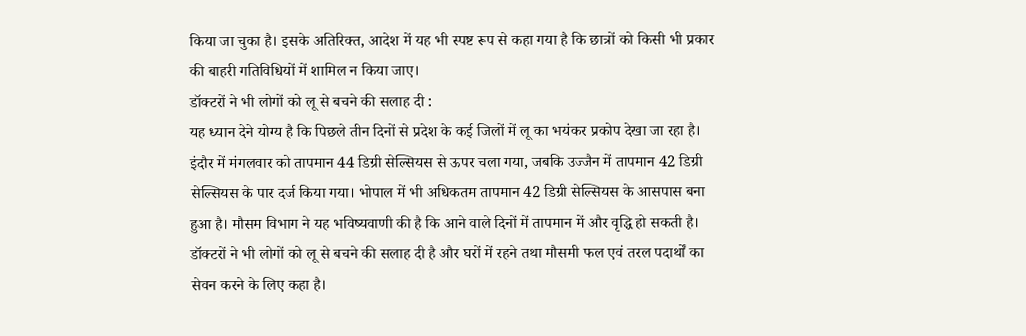किया जा चुका है। इसके अतिरिक्त, आदेश में यह भी स्पष्ट रूप से कहा गया है कि छात्रों को किसी भी प्रकार की बाहरी गतिविधियों में शामिल न किया जाए।
डॉक्टरों ने भी लोगों को लू से बचने की सलाह दी :
यह ध्यान देने योग्य है कि पिछले तीन दिनों से प्रदेश के कई जिलों में लू का भयंकर प्रकोप देखा जा रहा है। इंदौर में मंगलवार को तापमान 44 डिग्री सेल्सियस से ऊपर चला गया, जबकि उज्जैन में तापमान 42 डिग्री सेल्सियस के पार दर्ज किया गया। भोपाल में भी अधिकतम तापमान 42 डिग्री सेल्सियस के आसपास बना हुआ है। मौसम विभाग ने यह भविष्यवाणी की है कि आने वाले दिनों में तापमान में और वृद्धि हो सकती है। डॉक्टरों ने भी लोगों को लू से बचने की सलाह दी है और घरों में रहने तथा मौसमी फल एवं तरल पदार्थों का सेवन करने के लिए कहा है।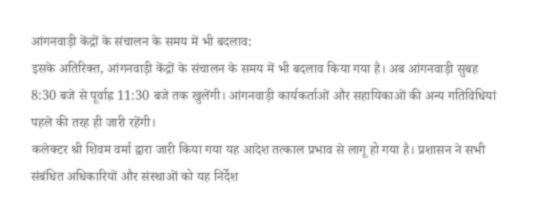आंगनवाड़ी केंद्रों के संचालन के समय में भी बदलाव:
इसके अतिरिक्त, आंगनवाड़ी केंद्रों के संचालन के समय में भी बदलाव किया गया है। अब आंगनवाड़ी सुबह 8:30 बजे से पूर्वाह्न 11:30 बजे तक खुलेंगी। आंगनवाड़ी कार्यकर्ताओं और सहायिकाओं की अन्य गतिविधियां पहले की तरह ही जारी रहेंगी।
कलेक्टर श्री शिवम वर्मा द्वारा जारी किया गया यह आदेश तत्काल प्रभाव से लागू हो गया है। प्रशासन ने सभी संबंधित अधिकारियों और संस्थाओं को यह निर्देश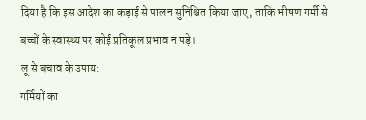दिया है कि इस आदेश का कड़ाई से पालन सुनिश्चित किया जाए, ताकि भीषण गर्मी से बच्चों के स्वास्थ्य पर कोई प्रतिकूल प्रभाव न पड़े।
लू से बचाव के उपाय:
गर्मियों का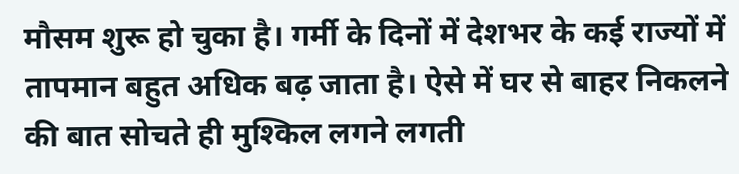मौसम शुरू हो चुका है। गर्मी के दिनों में देशभर के कई राज्यों में तापमान बहुत अधिक बढ़ जाता है। ऐसे में घर से बाहर निकलने की बात सोचते ही मुश्किल लगने लगती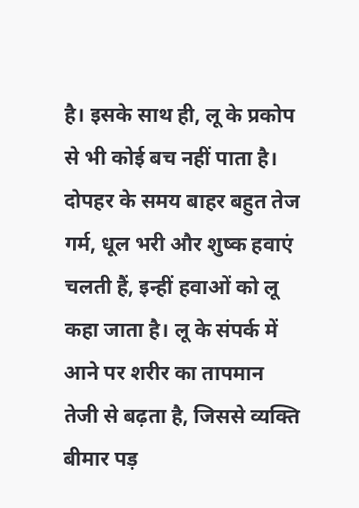है। इसके साथ ही, लू के प्रकोप से भी कोई बच नहीं पाता है। दोपहर के समय बाहर बहुत तेज गर्म, धूल भरी और शुष्क हवाएं चलती हैं, इन्हीं हवाओं को लू कहा जाता है। लू के संपर्क में आने पर शरीर का तापमान तेजी से बढ़ता है, जिससे व्यक्ति बीमार पड़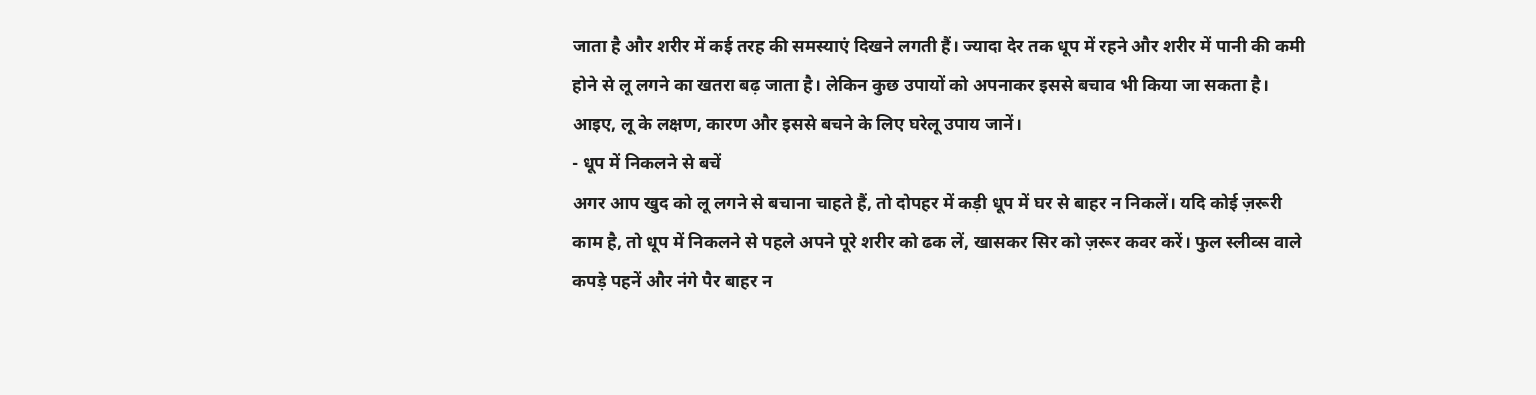जाता है और शरीर में कई तरह की समस्याएं दिखने लगती हैं। ज्यादा देर तक धूप में रहने और शरीर में पानी की कमी होने से लू लगने का खतरा बढ़ जाता है। लेकिन कुछ उपायों को अपनाकर इससे बचाव भी किया जा सकता है। आइए, लू के लक्षण, कारण और इससे बचने के लिए घरेलू उपाय जानें।
- धूप में निकलने से बचें
अगर आप खुद को लू लगने से बचाना चाहते हैं, तो दोपहर में कड़ी धूप में घर से बाहर न निकलें। यदि कोई ज़रूरी काम है, तो धूप में निकलने से पहले अपने पूरे शरीर को ढक लें, खासकर सिर को ज़रूर कवर करें। फुल स्लीव्स वाले कपड़े पहनें और नंगे पैर बाहर न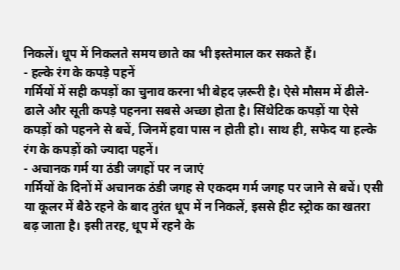निकलें। धूप में निकलते समय छाते का भी इस्तेमाल कर सकते हैं।
- हल्के रंग के कपड़े पहनें
गर्मियों में सही कपड़ों का चुनाव करना भी बेहद ज़रूरी है। ऐसे मौसम में ढीले-ढाले और सूती कपड़े पहनना सबसे अच्छा होता है। सिंथेटिक कपड़ों या ऐसे कपड़ों को पहनने से बचें, जिनमें हवा पास न होती हो। साथ ही, सफेद या हल्के रंग के कपड़ों को ज्यादा पहनें।
- अचानक गर्म या ठंडी जगहों पर न जाएं
गर्मियों के दिनों में अचानक ठंडी जगह से एकदम गर्म जगह पर जाने से बचें। एसी या कूलर में बैठे रहने के बाद तुरंत धूप में न निकलें, इससे हीट स्ट्रोक का खतरा बढ़ जाता है। इसी तरह, धूप में रहने के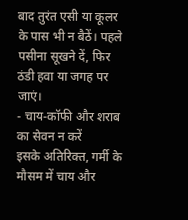बाद तुरंत एसी या कूलर के पास भी न बैठें। पहले पसीना सूखने दें, फिर ठंडी हवा या जगह पर जाएं।
- चाय-कॉफी और शराब का सेवन न करें
इसके अतिरिक्त, गर्मी के मौसम में चाय और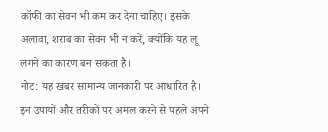कॉफी का सेवन भी कम कर देना चाहिए। इसके अलावा, शराब का सेवन भी न करें, क्योंकि यह लू लगने का कारण बन सकता है।
नोट: यह खबर सामान्य जानकारी पर आधारित है। इन उपायों और तरीकों पर अमल करने से पहले अपने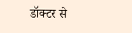डॉक्टर से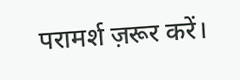परामर्श ज़रूर करें।